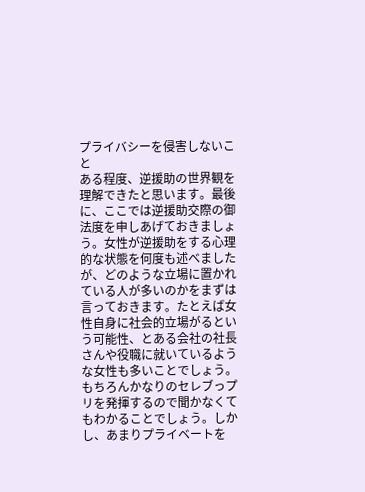プライバシーを侵害しないこと
ある程度、逆援助の世界観を理解できたと思います。最後に、ここでは逆援助交際の御法度を申しあげておきましょう。女性が逆援助をする心理的な状態を何度も述べましたが、どのような立場に置かれている人が多いのかをまずは言っておきます。たとえば女性自身に社会的立場がるという可能性、とある会社の社長さんや役職に就いているような女性も多いことでしょう。
もちろんかなりのセレブっプリを発揮するので聞かなくてもわかることでしょう。しかし、あまりプライベートを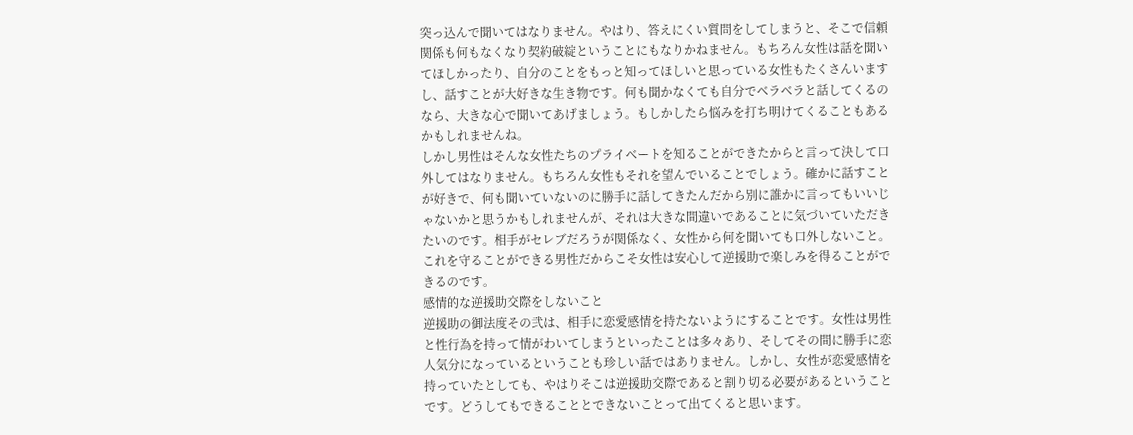突っ込んで聞いてはなりません。やはり、答えにくい質問をしてしまうと、そこで信頼関係も何もなくなり契約破綻ということにもなりかねません。もちろん女性は話を聞いてほしかったり、自分のことをもっと知ってほしいと思っている女性もたくさんいますし、話すことが大好きな生き物です。何も聞かなくても自分でベラベラと話してくるのなら、大きな心で聞いてあげましょう。もしかしたら悩みを打ち明けてくることもあるかもしれませんね。
しかし男性はそんな女性たちのプライベートを知ることができたからと言って決して口外してはなりません。もちろん女性もそれを望んでいることでしょう。確かに話すことが好きで、何も聞いていないのに勝手に話してきたんだから別に誰かに言ってもいいじゃないかと思うかもしれませんが、それは大きな間違いであることに気づいていただきたいのです。相手がセレブだろうが関係なく、女性から何を聞いても口外しないこと。これを守ることができる男性だからこそ女性は安心して逆援助で楽しみを得ることができるのです。
感情的な逆援助交際をしないこと
逆援助の御法度その弐は、相手に恋愛感情を持たないようにすることです。女性は男性と性行為を持って情がわいてしまうといったことは多々あり、そしてその間に勝手に恋人気分になっているということも珍しい話ではありません。しかし、女性が恋愛感情を持っていたとしても、やはりそこは逆援助交際であると割り切る必要があるということです。どうしてもできることとできないことって出てくると思います。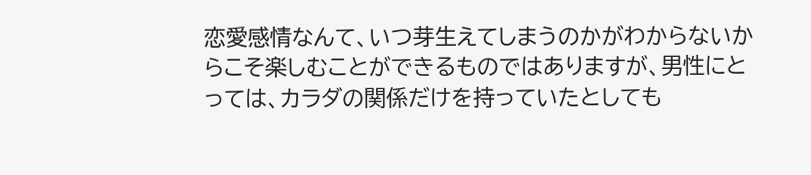恋愛感情なんて、いつ芽生えてしまうのかがわからないからこそ楽しむことができるものではありますが、男性にとっては、カラダの関係だけを持っていたとしても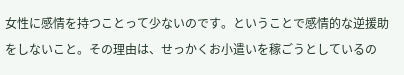女性に感情を持つことって少ないのです。ということで感情的な逆援助をしないこと。その理由は、せっかくお小遣いを稼ごうとしているの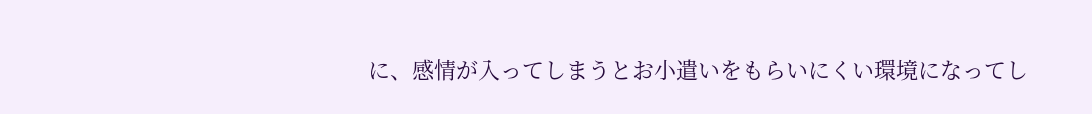に、感情が入ってしまうとお小遣いをもらいにくい環境になってし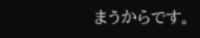まうからです。